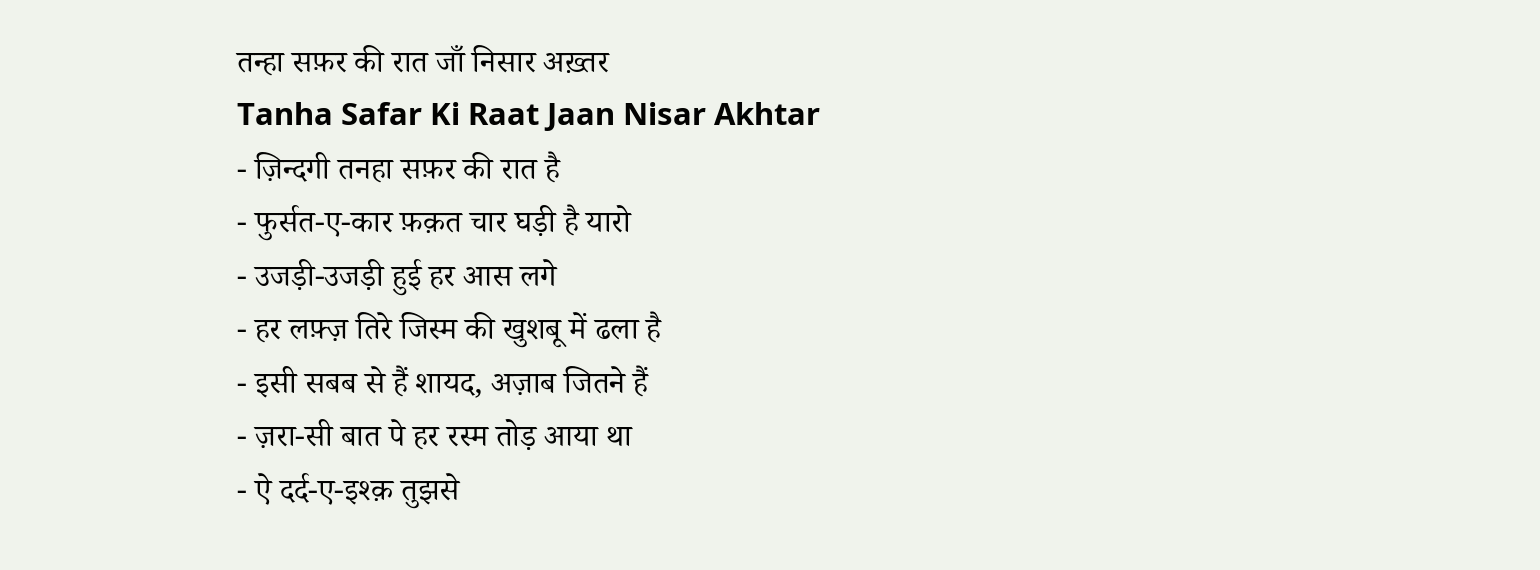तन्हा सफ़र की रात जाँ निसार अख़्तर
Tanha Safar Ki Raat Jaan Nisar Akhtar
- ज़िन्दगी तनहा सफ़र की रात है
- फुर्सत-ए-कार फ़क़त चार घड़ी है यारो
- उजड़ी-उजड़ी हुई हर आस लगे
- हर लफ़्ज़ तिरे जिस्म की खुशबू में ढला है
- इसी सबब से हैं शायद, अज़ाब जितने हैं
- ज़रा-सी बात पे हर रस्म तोड़ आया था
- ऐ दर्द-ए-इश्क़ तुझसे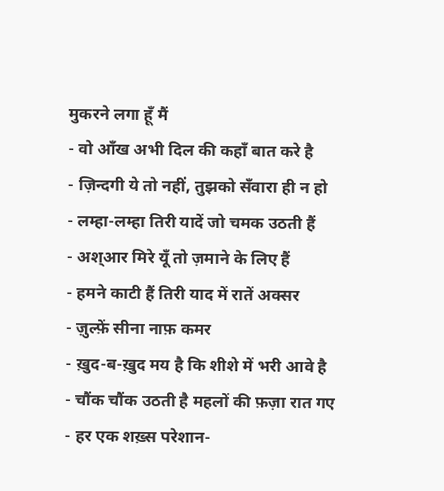मुकरने लगा हूँ मैं
- वो आँख अभी दिल की कहाँ बात करे है
- ज़िन्दगी ये तो नहीं, तुझको सँवारा ही न हो
- लम्हा-लम्हा तिरी यादें जो चमक उठती हैं
- अश्आर मिरे यूँ तो ज़माने के लिए हैं
- हमने काटी हैं तिरी याद में रातें अक्सर
- ज़ुल्फ़ें सीना नाफ़ कमर
- ख़ुद-ब-ख़ुद मय है कि शीशे में भरी आवे है
- चौंक चौंक उठती है महलों की फ़ज़ा रात गए
- हर एक शख़्स परेशान-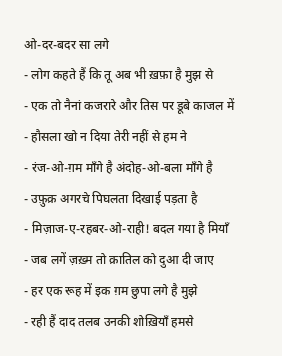ओ-दर-बदर सा लगे
- लोग कहते हैं कि तू अब भी ख़फ़ा है मुझ से
- एक तो नैनां कजरारे और तिस पर डूबे काजल में
- हौसला खो न दिया तेरी नहीं से हम ने
- रंज-ओ-ग़म माँगे है अंदोह-ओ-बला माँगे है
- उफ़ुक़ अगरचे पिघलता दिखाई पड़ता है
- मिज़ाज-ए-रहबर-ओ-राही! बदल गया है मियाँ
- जब लगें ज़ख़्म तो क़ातिल को दुआ दी जाए
- हर एक रूह में इक ग़म छुपा लगे है मुझे
- रही हैं दाद तलब उनकी शोख़ियाँ हमसे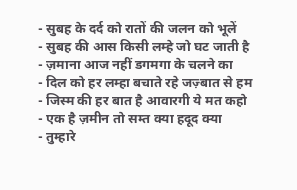- सुबह के दर्द को रातों की जलन को भूलें
- सुबह की आस किसी लम्हे जो घट जाती है
- ज़माना आज नहीं डगमगा के चलने का
- दिल को हर लम्हा बचाते रहे जज़्बात से हम
- जिस्म की हर बात है आवारगी ये मत कहो
- एक है ज़मीन तो सम्त क्या हदूद क्या
- तुम्हारे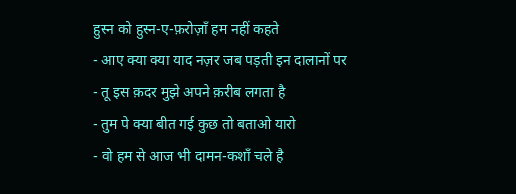हुस्न को हुस्न-ए-फ़रोज़ाँ हम नहीं कहते
- आए क्या क्या याद नज़र जब पड़ती इन दालानों पर
- तू इस क़दर मुझे अपने क़रीब लगता है
- तुम पे क्या बीत गई कुछ तो बताओ यारो
- वो हम से आज भी दामन-कशाँ चले है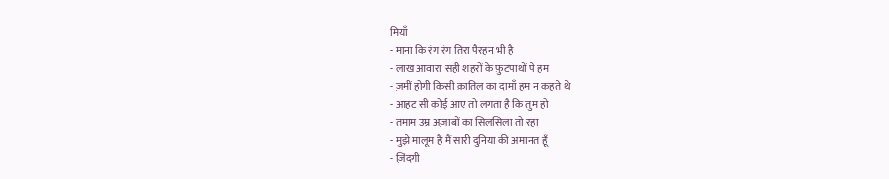मियाँ
- माना कि रंग रंग तिरा पैरहन भी है
- लाख आवारा सही शहरों के फ़ुटपाथों पे हम
- ज़मीं होगी किसी क़ातिल का दामाँ हम न कहते थे
- आहट सी कोई आए तो लगता है कि तुम हो
- तमाम उम्र अज़ाबों का सिलसिला तो रहा
- मुझे मालूम है मैं सारी दुनिया की अमानत हूँ
- ज़िंदगी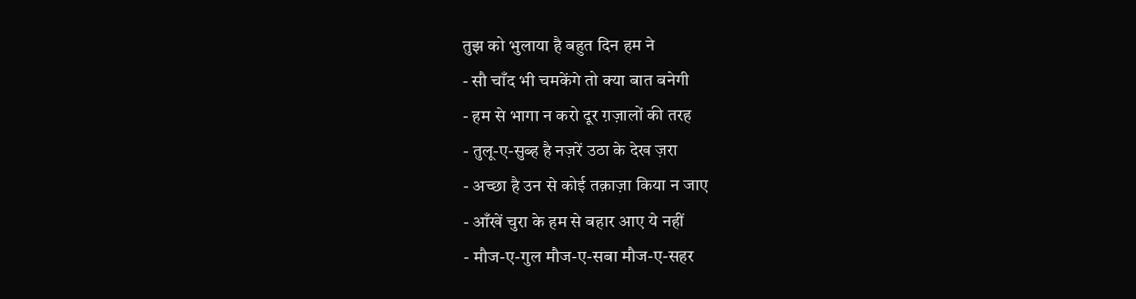तुझ को भुलाया है बहुत दिन हम ने
- सौ चाँद भी चमकेंगे तो क्या बात बनेगी
- हम से भागा न करो दूर ग़ज़ालों की तरह
- तुलू-ए-सुब्ह है नज़रें उठा के देख ज़रा
- अच्छा है उन से कोई तक़ाज़ा किया न जाए
- आँखें चुरा के हम से बहार आए ये नहीं
- मौज-ए-गुल मौज-ए-सबा मौज-ए-सहर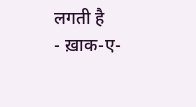लगती है
- ख़ाक-ए-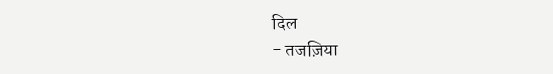दिल
- तजज़िया